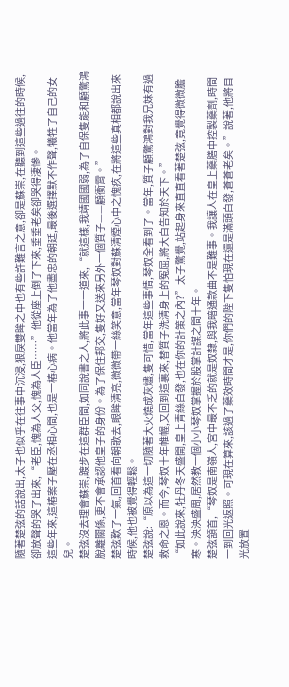隨著楚弦的話說出,太子也似乎在往事中沉浸,狠戾雙眸之中也有些許難言之意,卻是蘇崇,在聽到這些過往的時候,卻放聲的哭了出來,“老臣,愧為人父,愧為人臣……”他從座上倒了下來,垂垂老矣卻哭得淒慘。
這些年來,這樁案子壓在丞相心間,也是一樁心病。他當年為了他盡忠的朝廷,最後選擇默不作聲,犧牲了自己的女兒。
楚弦沒去理會蘇崇,踱步在這群臣間,如同說書之人,將此事一一道來,“就這樣,我靖國國弱,為了自保隻能和顧驚鴻脫離關係,更不會承認他皇子的身份。為了保住邦交,隻好又送來另外一個質子——顧衝霄。”
楚弦歎了一氣,回首看向朝歌去,眼眸清亮,微微帶一絲笑意,當年琴奴對蘇清煙心中之愧疚,在將這些真相都說出來時候,他也被覺得輕鬆。
楚弦說:“原以為這一切隨著大火燒成灰燼,隻可惜,當年這些事情,琴奴全看到了。當年,質子顧驚鴻對我兄妹有過救命之恩。而今,琴奴十年帷幄,又回到這裏來,替質子洗清身上的冤屈,將大白告知於天下。”
“如此說來,牡丹冬天盛開,皇上青絲白發,也在你的計策之內?”太子驚覺,站起身來直直看著楚弦,竟覺得微微膽寒。泱泱盛周,居然教一個小小琴奴掌握於股掌計謀之間十年。
楚弦頷首,“琴奴是南嶺人,宮中最不乏的就是奴隸,與我暗通款曲不是難事。我讓人在皇上藥膳中控製藥劑,時間一到回光返照。可現在算來,該過了藥效時間才是,你們的陛下隻怕現在還是滿頭白發,蒼蒼老矣。”說著,他將目光放置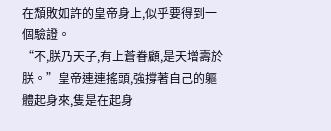在頹敗如許的皇帝身上,似乎要得到一個驗證。
“不,朕乃天子,有上蒼眷顧,是天增壽於朕。”皇帝連連搖頭,強撐著自己的軀體起身來,隻是在起身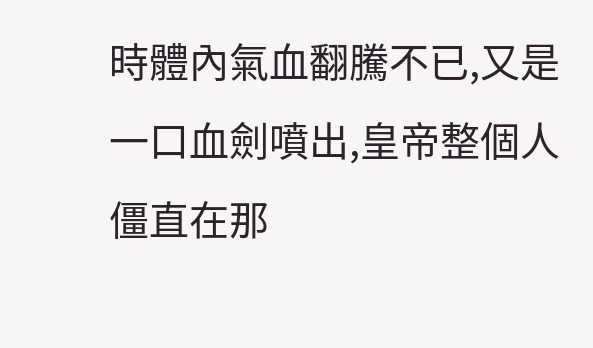時體內氣血翻騰不已,又是一口血劍噴出,皇帝整個人僵直在那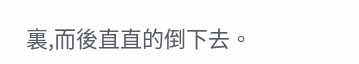裏,而後直直的倒下去。